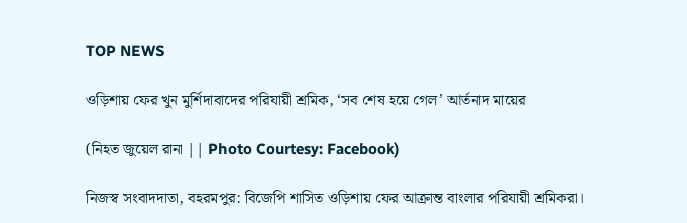TOP NEWS

ওড়িশায় ফের খুন মুর্শিদাবাদের পরিযায়ী শ্রমিক, ‘সব শেষ হয়ে গেল’ আর্তনাদ মায়ের

(নিহত জুয়েল রানা || Photo Courtesy: Facebook)

নিজস্ব সংবাদদাতা, বহরমপুর: বিজেপি শাসিত ওড়িশায় ফের আক্রান্ত বাংলার পরিযায়ী শ্রমিকরা।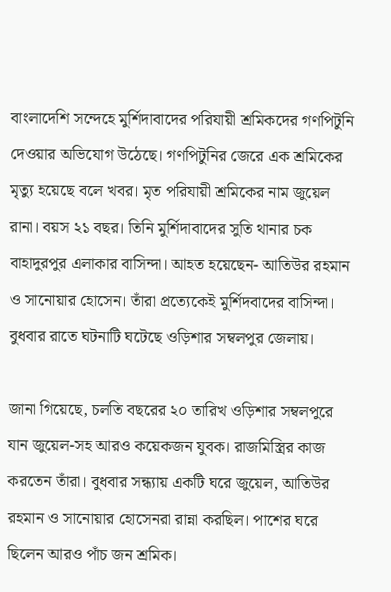বাংলাদেশি সন্দেহে মুর্শিদাবাদের পরিযায়ী শ্রমিকদের গণপিটুনি দেওয়ার অভিযোগ উঠেছে। গণপিটুনির জেরে এক শ্রমিকের মৃত্যু হয়েছে বলে খবর। মৃত পরিযায়ী শ্রমিকের নাম জুয়েল রানা। বয়স ২১ বছর। তিনি মুর্শিদাবাদের সুতি থানার চক বাহাদুরপুর এলাকার বাসিন্দা। আহত হয়েছেন- আতিউর রহমান ও সানোয়ার হোসেন। তাঁরা প্রত্যেকেই মুর্শিদবাদের বাসিন্দা। বুধবার রাতে ঘটনাটি ঘটেছে ওড়িশার সম্বলপুর জেলায়।

জানা গিয়েছে, চলতি বছরের ২০ তারিখ ওড়িশার সম্বলপুরে যান জুয়েল-সহ আরও কয়েকজন যুবক। রাজমিস্ত্রির কাজ করতেন তাঁরা। বুধবার সন্ধ্যায় একটি ঘরে জুয়েল, আতিউর রহমান ও সানোয়ার হোসেনরা রান্না করছিল। পাশের ঘরে ছিলেন আরও পাঁচ জন শ্রমিক।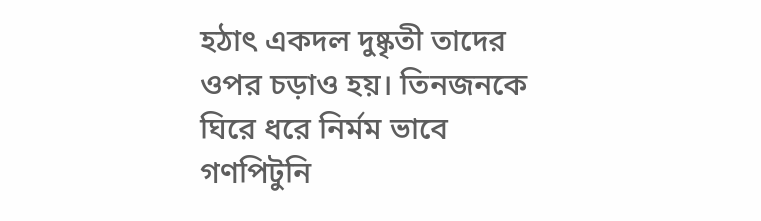হঠাৎ একদল দুষ্কৃতী তাদের ওপর চড়াও হয়। তিনজনকে ঘিরে ধরে নির্মম ভাবে গণপিটুনি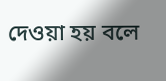দেওয়া হয় বলে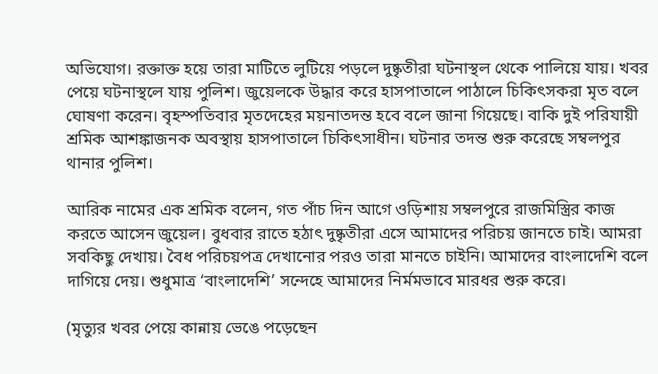অভিযোগ। রক্তাক্ত হয়ে তারা মাটিতে লুটিয়ে পড়লে দুষ্কৃতীরা ঘটনাস্থল থেকে পালিয়ে যায়। খবর পেয়ে ঘটনাস্থলে যায় পুলিশ। জুয়েলকে উদ্ধার করে হাসপাতালে পাঠালে চিকিৎসকরা মৃত বলে ঘোষণা করেন। বৃহস্পতিবার মৃতদেহের ময়নাতদন্ত হবে বলে জানা গিয়েছে। বাকি দুই পরিযায়ী শ্রমিক আশঙ্কাজনক অবস্থায় হাসপাতালে চিকিৎসাধীন। ঘটনার তদন্ত শুরু করেছে সম্বলপুর থানার পুলিশ।

আরিক নামের এক শ্রমিক বলেন, গত পাঁচ দিন আগে ওড়িশায় সম্বলপুরে রাজমিস্ত্রির কাজ করতে আসেন জুয়েল। বুধবার রাতে হঠাৎ দুষ্কৃতীরা এসে আমাদের পরিচয় জানতে চাই। আমরা সবকিছু দেখায়। বৈধ পরিচয়পত্র দেখানোর পরও তারা মানতে চাইনি। আমাদের বাংলাদেশি বলে দাগিয়ে দেয়। শুধুমাত্র ‘বাংলাদেশি’ সন্দেহে আমাদের নির্মমভাবে মারধর শুরু করে।

(মৃত্যুর খবর পেয়ে কান্নায় ভেঙে পড়েছেন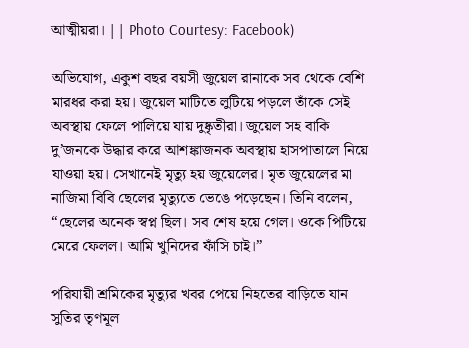আত্মীয়রা। || Photo Courtesy: Facebook)

অভিযোগ, একুশ বছর বয়সী জুয়েল রানাকে সব থেকে বেশি মারধর করা হয়। জুয়েল মাটিতে লুটিয়ে পড়লে তাঁকে সেই অবস্থায় ফেলে পালিয়ে যায় দুষ্কৃতীরা। জুয়েল সহ বাকি দু’জনকে উদ্ধার করে আশঙ্কাজনক অবস্থায় হাসপাতালে নিয়ে যাওয়া হয়। সেখানেই মৃত্যু হয় জুয়েলের। মৃত জুয়েলের মা নাজিমা বিবি ছেলের মৃত্যুতে ভেঙে পড়েছেন। তিনি বলেন, “ছেলের অনেক স্বপ্ন ছিল। সব শেষ হয়ে গেল। ওকে পিটিয়ে মেরে ফেলল। আমি খুনিদের ফাঁসি চাই।”

পরিযায়ী শ্রমিকের মৃত্যুর খবর পেয়ে নিহতের বাড়িতে যান সুতির তৃণমূল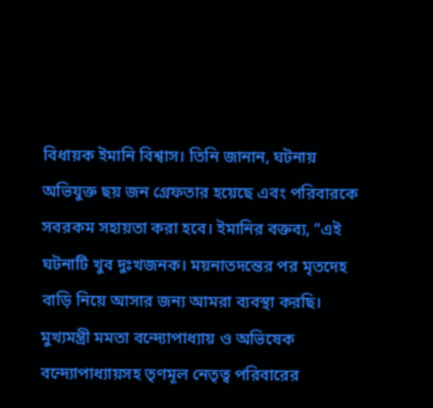বিধায়ক ইমানি বিশ্বাস। তিনি জানান, ঘটনায় অভিযুক্ত ছয় জন গ্রেফতার হয়েছে এবং পরিবারকে সবরকম সহায়তা করা হবে। ইমানির বক্তব্য, “এই ঘটনাটি খুব দুঃখজনক। ময়নাতদন্তের পর মৃতদেহ বাড়ি নিয়ে আসার জন্য আমরা ব্যবস্থা করছি। মুখ্যমন্ত্রী মমতা বন্দ্যোপাধ্যায় ও অভিষেক বন্দ্যোপাধ্যায়সহ তৃণমূল নেতৃত্ব পরিবারের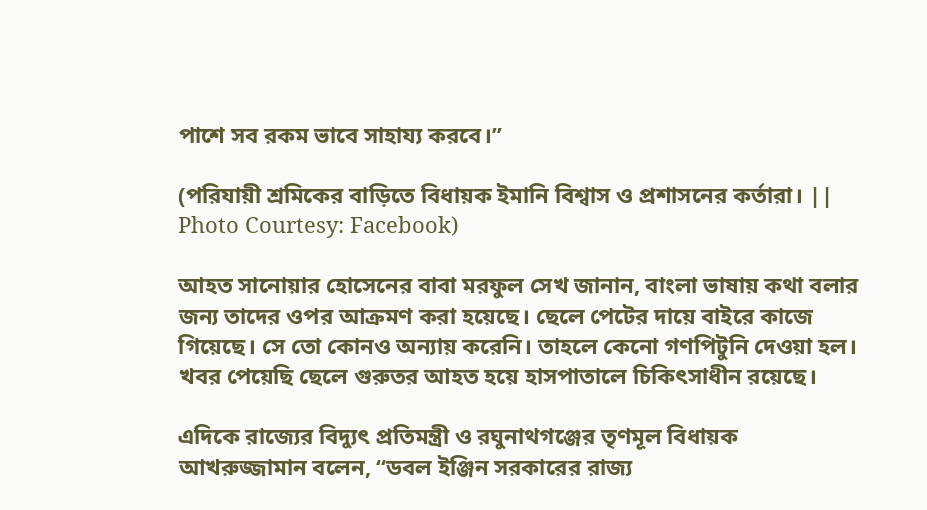পাশে সব রকম ভাবে সাহায্য করবে।”

(পরিযায়ী শ্রমিকের বাড়িতে বিধায়ক ইমানি বিশ্বাস ও প্রশাসনের কর্তারা। || Photo Courtesy: Facebook)

আহত সানোয়ার হোসেনের বাবা মরফুল সেখ জানান, বাংলা ভাষায় কথা বলার জন্য তাদের ওপর আক্রমণ করা হয়েছে। ছেলে পেটের দায়ে বাইরে কাজে গিয়েছে। সে তো কোনও অন্যায় করেনি। তাহলে কেনো গণপিটুনি দেওয়া হল। খবর পেয়েছি ছেলে গুরুতর আহত হয়ে হাসপাতালে চিকিৎসাধীন রয়েছে।

এদিকে রাজ্যের বিদ্যুৎ প্রতিমন্ত্রী ও রঘুনাথগঞ্জের তৃণমূল বিধায়ক আখরুজ্জামান বলেন, “ডবল ইঞ্জিন সরকারের রাজ্য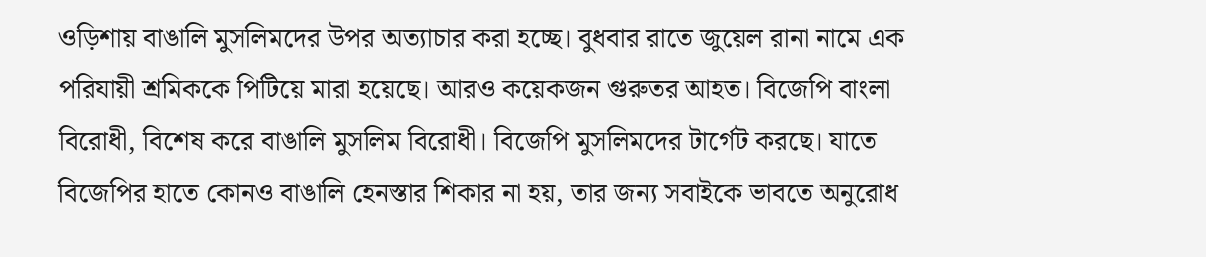ওড়িশায় বাঙালি মুসলিমদের উপর অত্যাচার করা হচ্ছে। বুধবার রাতে জুয়েল রানা নামে এক পরিযায়ী শ্রমিককে পিটিয়ে মারা হয়েছে। আরও কয়েকজন গুরুতর আহত। বিজেপি বাংলা বিরোধী, বিশেষ করে বাঙালি মুসলিম বিরোধী। বিজেপি মুসলিমদের টার্গেট করছে। যাতে বিজেপির হাতে কোনও বাঙালি হেনস্তার শিকার না হয়, তার জন্য সবাইকে ভাবতে অনুরোধ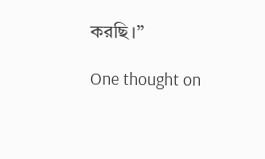করছি।”

One thought on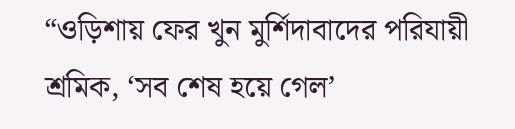“ওড়িশায় ফের খুন মুর্শিদাবাদের পরিযায়ী শ্রমিক, ‘সব শেষ হয়ে গেল’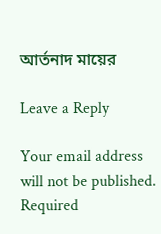আর্তনাদ মায়ের

Leave a Reply

Your email address will not be published. Required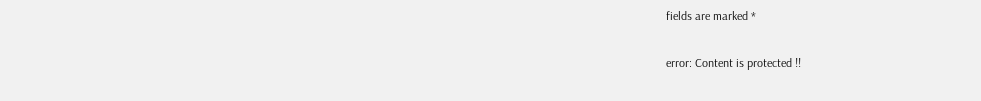fields are marked *

error: Content is protected !!